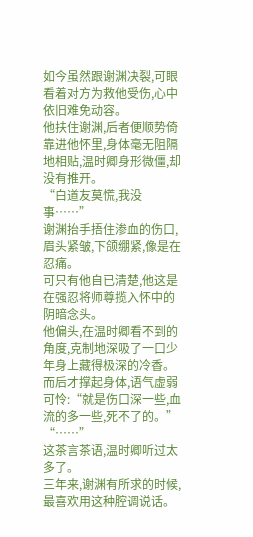如今虽然跟谢渊决裂,可眼看着对方为救他受伤,心中依旧难免动容。
他扶住谢渊,后者便顺势倚靠进他怀里,身体毫无阻隔地相贴,温时卿身形微僵,却没有推开。
“白道友莫慌,我没事……”
谢渊抬手捂住渗血的伤口,眉头紧皱,下颌绷紧,像是在忍痛。
可只有他自已清楚,他这是在强忍将师尊揽入怀中的阴暗念头。
他偏头,在温时卿看不到的角度,克制地深吸了一口少年身上藏得极深的冷香。
而后才撑起身体,语气虚弱可怜:“就是伤口深一些,血流的多一些,死不了的。”
“……”
这茶言茶语,温时卿听过太多了。
三年来,谢渊有所求的时候,最喜欢用这种腔调说话。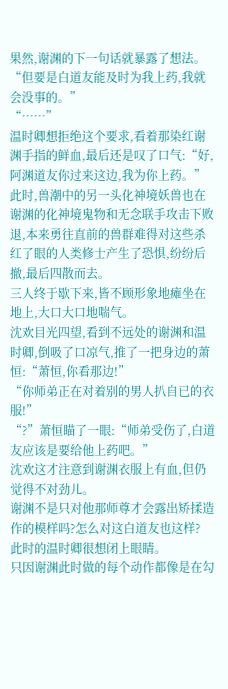果然,谢渊的下一句话就暴露了想法。
“但要是白道友能及时为我上药,我就会没事的。”
“……”
温时卿想拒绝这个要求,看着那染红谢渊手指的鲜血,最后还是叹了口气:“好,阿渊道友你过来这边,我为你上药。”
此时,兽潮中的另一头化神境妖兽也在谢渊的化神境鬼物和无念联手攻击下败退,本来勇往直前的兽群难得对这些杀红了眼的人类修士产生了恐惧,纷纷后撤,最后四散而去。
三人终于歇下来,皆不顾形象地瘫坐在地上,大口大口地喘气。
沈欢目光四望,看到不远处的谢渊和温时卿,倒吸了口凉气,推了一把身边的萧恒:“萧恒,你看那边!”
“你师弟正在对着别的男人扒自已的衣服!”
“?”萧恒瞄了一眼:“师弟受伤了,白道友应该是要给他上药吧。”
沈欢这才注意到谢渊衣服上有血,但仍觉得不对劲儿。
谢渊不是只对他那师尊才会露出矫揉造作的模样吗?怎么对这白道友也这样?
此时的温时卿很想闭上眼睛。
只因谢渊此时做的每个动作都像是在勾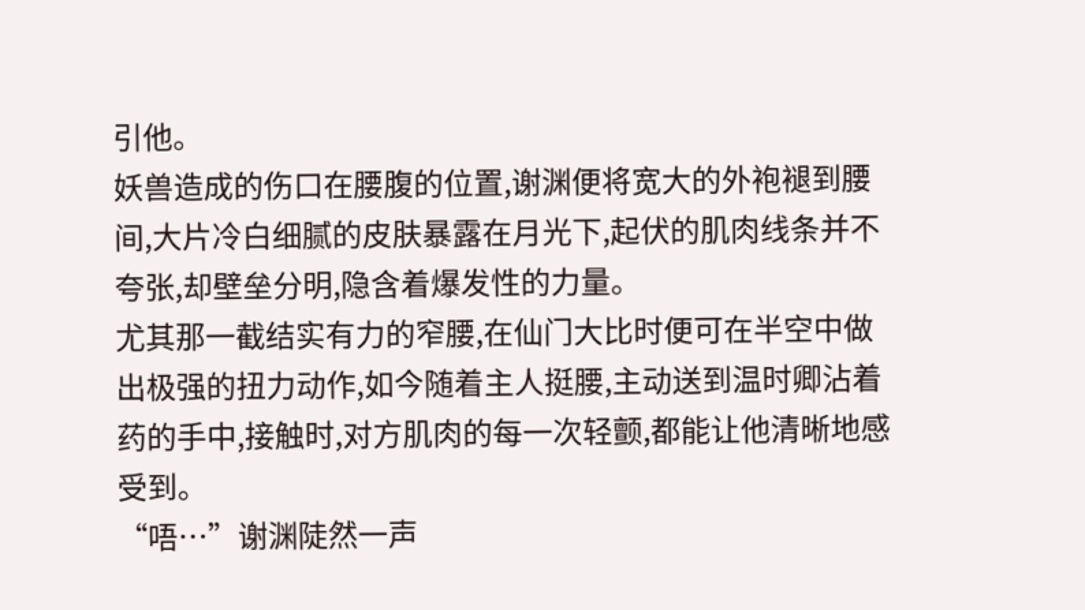引他。
妖兽造成的伤口在腰腹的位置,谢渊便将宽大的外袍褪到腰间,大片冷白细腻的皮肤暴露在月光下,起伏的肌肉线条并不夸张,却壁垒分明,隐含着爆发性的力量。
尤其那一截结实有力的窄腰,在仙门大比时便可在半空中做出极强的扭力动作,如今随着主人挺腰,主动送到温时卿沾着药的手中,接触时,对方肌肉的每一次轻颤,都能让他清晰地感受到。
“唔…”谢渊陡然一声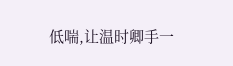低喘,让温时卿手一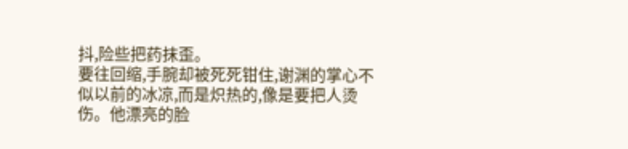抖,险些把药抹歪。
要往回缩,手腕却被死死钳住,谢渊的掌心不似以前的冰凉,而是炽热的,像是要把人烫伤。他漂亮的脸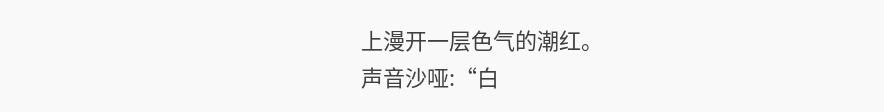上漫开一层色气的潮红。
声音沙哑:“白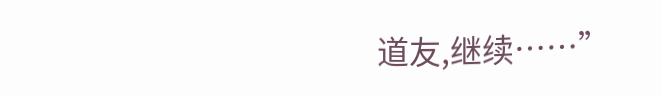道友,继续……”